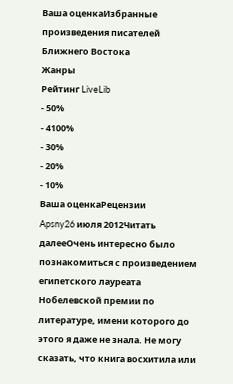Ваша оценкаИзбранные произведения писателей Ближнего Востока
Жанры
Рейтинг LiveLib
- 50%
- 4100%
- 30%
- 20%
- 10%
Ваша оценкаРецензии
Apsny26 июля 2012Читать далееОчень интересно было познакомиться с произведением египетского лауреата Нобелевской премии по литературе, имени которого до этого я даже не знала. Не могу сказать, что книга восхитила или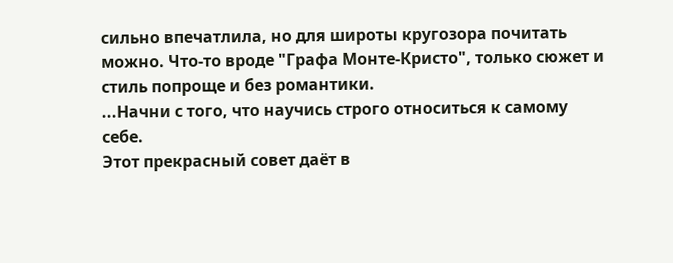сильно впечатлила, но для широты кругозора почитать можно. Что-то вроде "Графа Монте-Кристо", только сюжет и стиль попроще и без романтики.
...Начни с того, что научись строго относиться к самому себе.
Этот прекрасный совет даёт в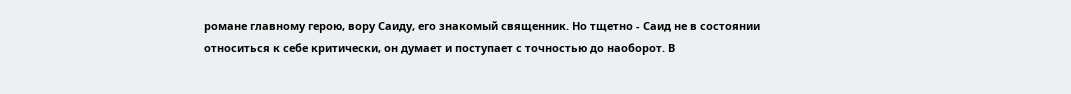романе главному герою, вору Саиду, его знакомый священник. Но тщетно - Саид не в состоянии относиться к себе критически, он думает и поступает с точностью до наоборот. В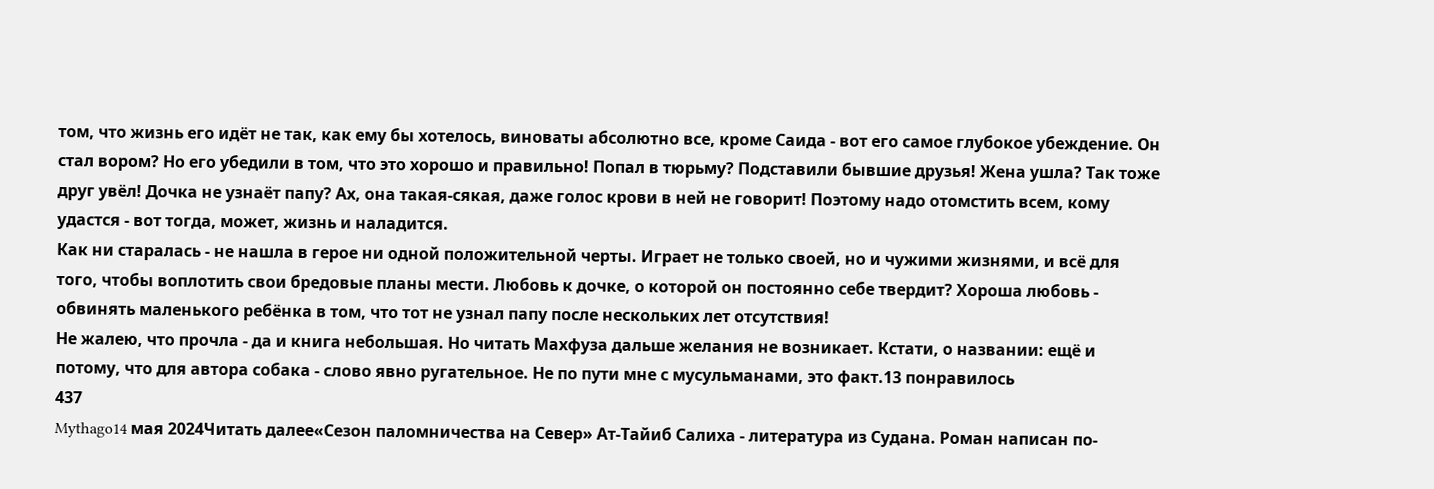том, что жизнь его идёт не так, как ему бы хотелось, виноваты абсолютно все, кроме Саида - вот его самое глубокое убеждение. Он стал вором? Но его убедили в том, что это хорошо и правильно! Попал в тюрьму? Подставили бывшие друзья! Жена ушла? Так тоже друг увёл! Дочка не узнаёт папу? Ах, она такая-сякая, даже голос крови в ней не говорит! Поэтому надо отомстить всем, кому удастся - вот тогда, может, жизнь и наладится.
Как ни старалась - не нашла в герое ни одной положительной черты. Играет не только своей, но и чужими жизнями, и всё для того, чтобы воплотить свои бредовые планы мести. Любовь к дочке, о которой он постоянно себе твердит? Хороша любовь - обвинять маленького ребёнка в том, что тот не узнал папу после нескольких лет отсутствия!
Не жалею, что прочла - да и книга небольшая. Но читать Махфуза дальше желания не возникает. Кстати, о названии: ещё и потому, что для автора собака - слово явно ругательное. Не по пути мне с мусульманами, это факт.13 понравилось
437
Mythago14 мая 2024Читать далее«Сезон паломничества на Север» Ат-Тайиб Салиха - литература из Судана. Роман написан по-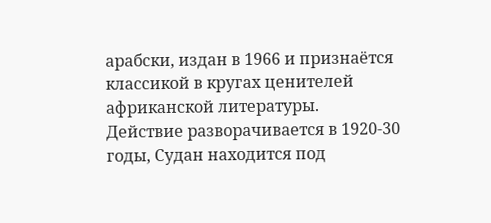арабски, издан в 1966 и признаётся классикой в кругах ценителей африканской литературы.
Действие разворачивается в 1920-30 годы, Судан находится под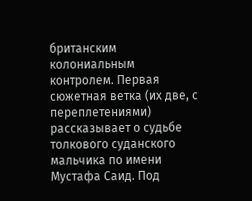британским колониальным контролем. Первая сюжетная ветка (их две, с переплетениями) рассказывает о судьбе толкового суданского мальчика по имени Мустафа Саид. Под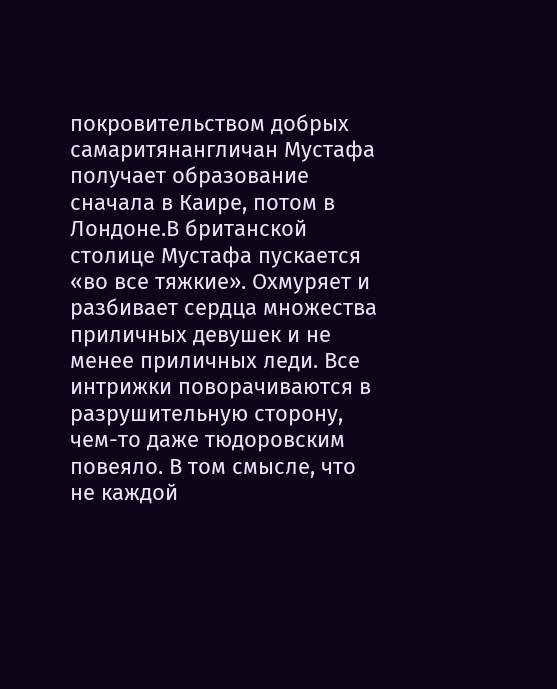покровительством добрых
самаритянангличан Мустафа получает образование сначала в Каире, потом в Лондоне.В британской столице Мустафа пускается «во все тяжкие». Охмуряет и разбивает сердца множества приличных девушек и не менее приличных леди. Все интрижки поворачиваются в разрушительную сторону, чем-то даже тюдоровским повеяло. В том смысле, что не каждой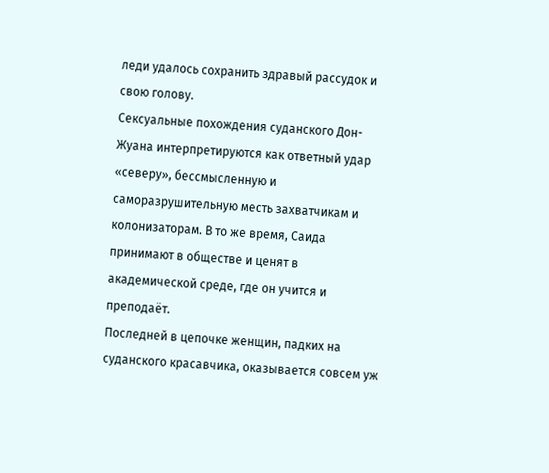леди удалось сохранить здравый рассудок и свою голову.
Сексуальные похождения суданского Дон-Жуана интерпретируются как ответный удар «северу», бессмысленную и саморазрушительную месть захватчикам и колонизаторам. В то же время, Саида принимают в обществе и ценят в академической среде, где он учится и преподаёт.
Последней в цепочке женщин, падких на суданского красавчика, оказывается совсем уж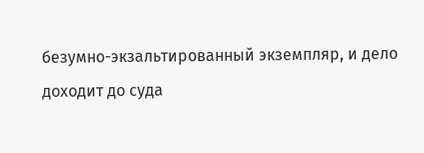безумно-экзальтированный экземпляр, и дело доходит до суда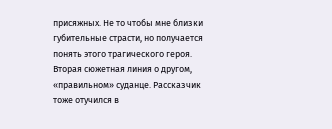присяжных. Не то чтобы мне близки губительные страсти, но получается понять этого трагического героя.
Вторая сюжетная линия о другом, «правильном» суданце. Рассказчик тоже отучился в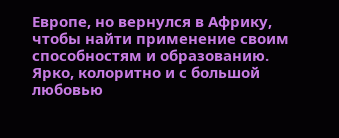Европе, но вернулся в Африку, чтобы найти применение своим способностям и образованию. Ярко, колоритно и с большой любовью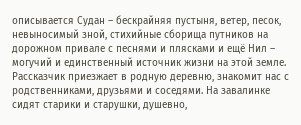описывается Судан – бескрайняя пустыня, ветер, песок, невыносимый зной, стихийные сборища путников на дорожном привале с песнями и плясками и ещё Нил – могучий и единственный источник жизни на этой земле.
Рассказчик приезжает в родную деревню, знакомит нас с родственниками, друзьями и соседями. На завалинке сидят старики и старушки, душевно,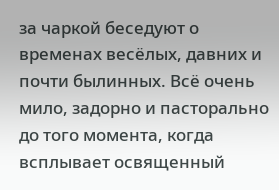за чаркой беседуют о временах весёлых, давних и почти былинных. Всё очень мило, задорно и пасторально до того момента, когда всплывает освященный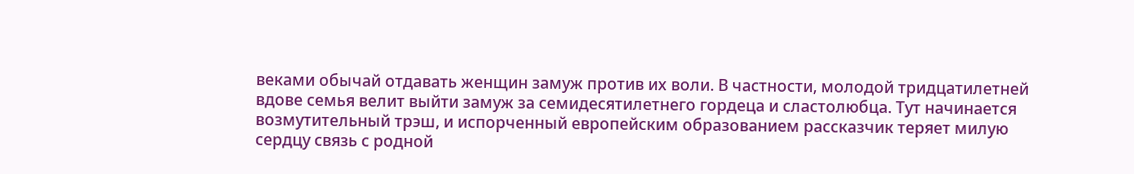веками обычай отдавать женщин замуж против их воли. В частности, молодой тридцатилетней вдове семья велит выйти замуж за семидесятилетнего гордеца и сластолюбца. Тут начинается возмутительный трэш, и испорченный европейским образованием рассказчик теряет милую сердцу связь с родной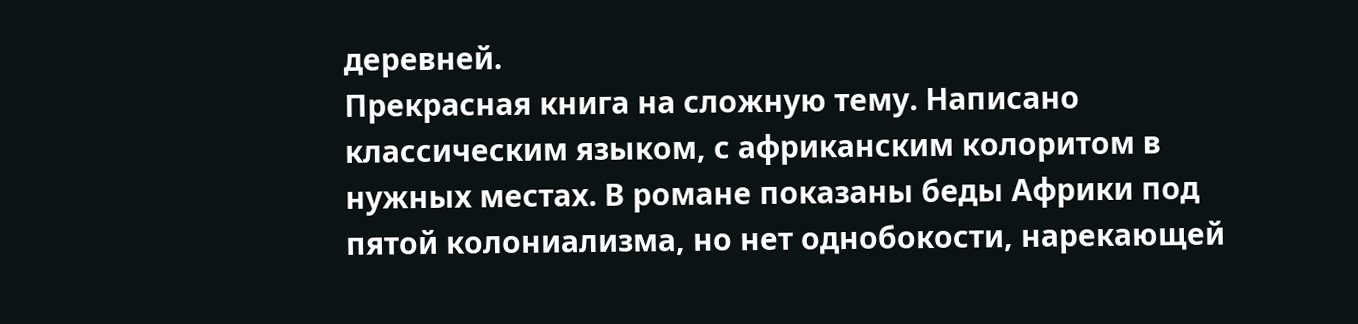деревней.
Прекрасная книга на сложную тему. Написано классическим языком, с африканским колоритом в нужных местах. В романе показаны беды Африки под пятой колониализма, но нет однобокости, нарекающей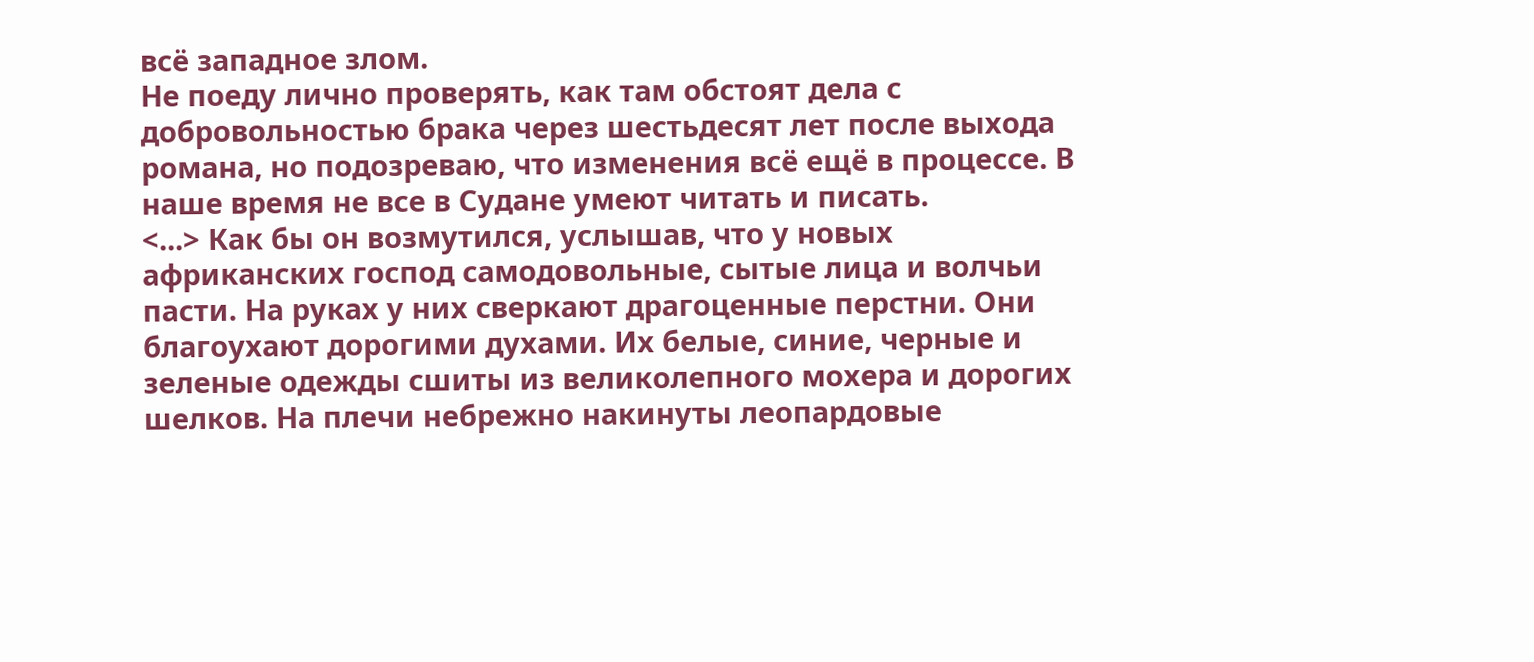всё западное злом.
Не поеду лично проверять, как там обстоят дела с добровольностью брака через шестьдесят лет после выхода романа, но подозреваю, что изменения всё ещё в процессе. В наше время не все в Судане умеют читать и писать.
<...> Как бы он возмутился, услышав, что у новых африканских господ самодовольные, сытые лица и волчьи пасти. На руках у них сверкают драгоценные перстни. Они благоухают дорогими духами. Их белые, синие, черные и зеленые одежды сшиты из великолепного мохера и дорогих шелков. На плечи небрежно накинуты леопардовые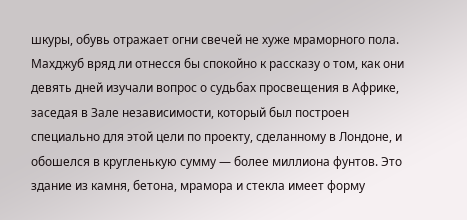шкуры, обувь отражает огни свечей не хуже мраморного пола. Махджуб вряд ли отнесся бы спокойно к рассказу о том, как они девять дней изучали вопрос о судьбах просвещения в Африке, заседая в Зале независимости, который был построен специально для этой цели по проекту, сделанному в Лондоне, и обошелся в кругленькую сумму — более миллиона фунтов. Это здание из камня, бетона, мрамора и стекла имеет форму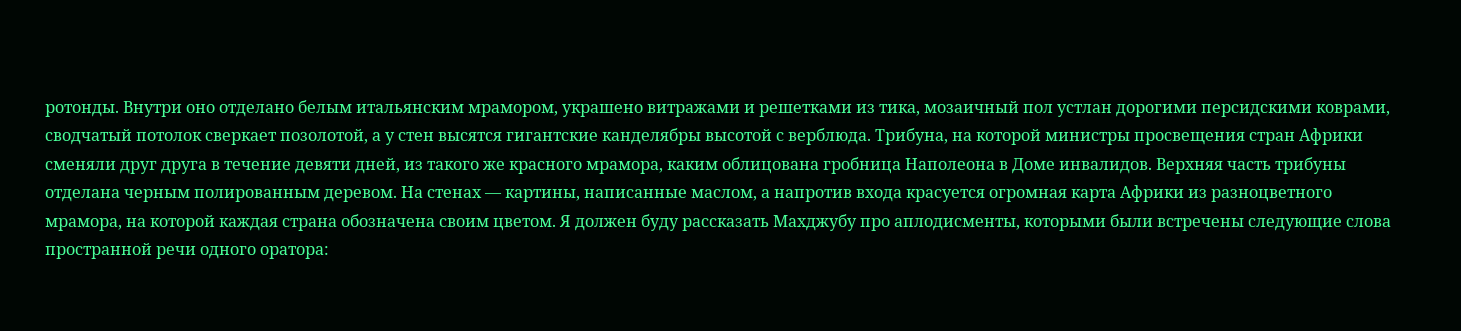ротонды. Внутри оно отделано белым итальянским мрамором, украшено витражами и решетками из тика, мозаичный пол устлан дорогими персидскими коврами, сводчатый потолок сверкает позолотой, а у стен высятся гигантские канделябры высотой с верблюда. Трибуна, на которой министры просвещения стран Африки сменяли друг друга в течение девяти дней, из такого же красного мрамора, каким облицована гробница Наполеона в Доме инвалидов. Верхняя часть трибуны отделана черным полированным деревом. На стенах — картины, написанные маслом, а напротив входа красуется огромная карта Африки из разноцветного мрамора, на которой каждая страна обозначена своим цветом. Я должен буду рассказать Махджубу про аплодисменты, которыми были встречены следующие слова пространной речи одного оратора: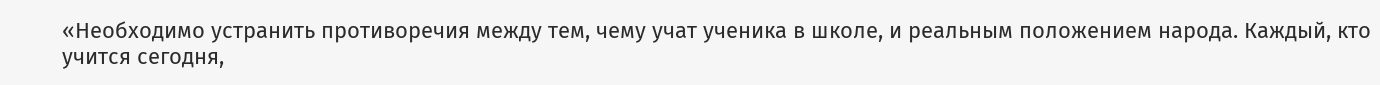«Необходимо устранить противоречия между тем, чему учат ученика в школе, и реальным положением народа. Каждый, кто учится сегодня,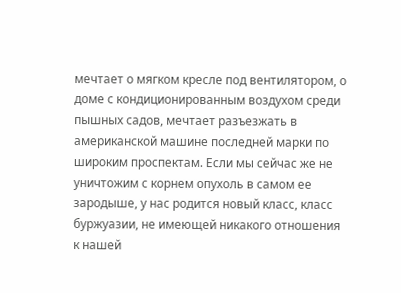мечтает о мягком кресле под вентилятором, о доме с кондиционированным воздухом среди пышных садов, мечтает разъезжать в американской машине последней марки по широким проспектам. Если мы сейчас же не уничтожим с корнем опухоль в самом ее зародыше, у нас родится новый класс, класс буржуазии, не имеющей никакого отношения к нашей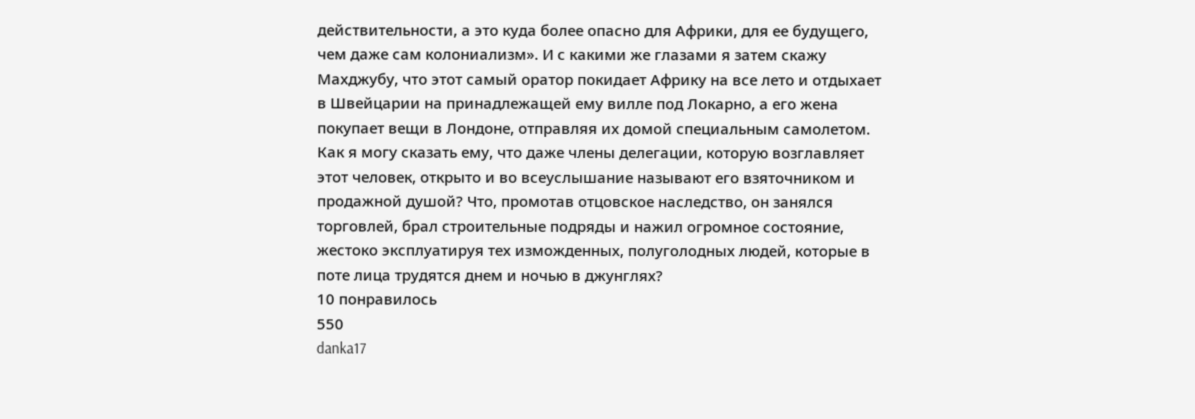действительности, а это куда более опасно для Африки, для ее будущего, чем даже сам колониализм». И с какими же глазами я затем скажу Махджубу, что этот самый оратор покидает Африку на все лето и отдыхает в Швейцарии на принадлежащей ему вилле под Локарно, а его жена покупает вещи в Лондоне, отправляя их домой специальным самолетом. Как я могу сказать ему, что даже члены делегации, которую возглавляет этот человек, открыто и во всеуслышание называют его взяточником и продажной душой? Что, промотав отцовское наследство, он занялся торговлей, брал строительные подряды и нажил огромное состояние, жестоко эксплуатируя тех изможденных, полуголодных людей, которые в поте лица трудятся днем и ночью в джунглях?
10 понравилось
550
danka17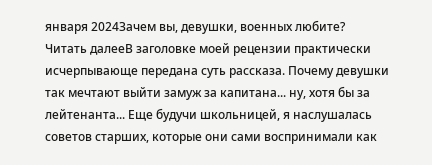января 2024Зачем вы, девушки, военных любите?
Читать далееВ заголовке моей рецензии практически исчерпывающе передана суть рассказа. Почему девушки так мечтают выйти замуж за капитана... ну, хотя бы за лейтенанта... Еще будучи школьницей, я наслушалась советов старших, которые они сами воспринимали как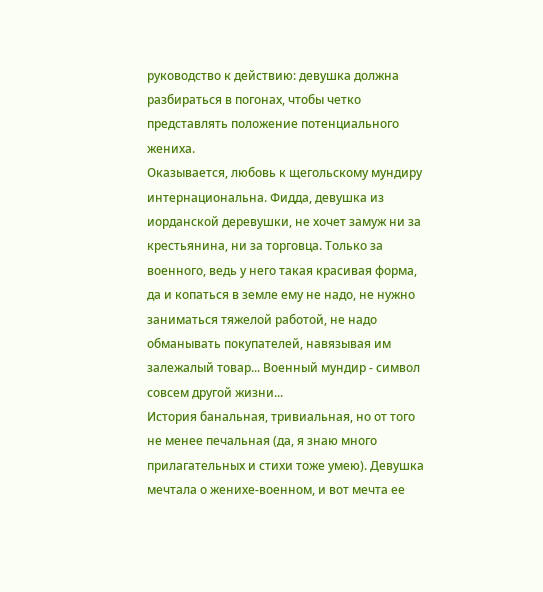руководство к действию: девушка должна разбираться в погонах, чтобы четко представлять положение потенциального жениха.
Оказывается, любовь к щегольскому мундиру интернациональна. Фидда, девушка из иорданской деревушки, не хочет замуж ни за крестьянина, ни за торговца. Только за военного, ведь у него такая красивая форма, да и копаться в земле ему не надо, не нужно заниматься тяжелой работой, не надо обманывать покупателей, навязывая им залежалый товар... Военный мундир - символ совсем другой жизни...
История банальная, тривиальная, но от того не менее печальная (да, я знаю много прилагательных и стихи тоже умею). Девушка мечтала о женихе-военном, и вот мечта ее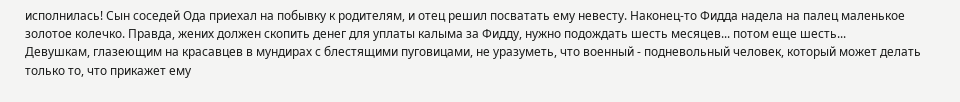исполнилась! Сын соседей Ода приехал на побывку к родителям, и отец решил посватать ему невесту. Наконец-то Фидда надела на палец маленькое золотое колечко. Правда, жених должен скопить денег для уплаты калыма за Фидду, нужно подождать шесть месяцев... потом еще шесть...
Девушкам, глазеющим на красавцев в мундирах с блестящими пуговицами, не уразуметь, что военный - подневольный человек, который может делать только то, что прикажет ему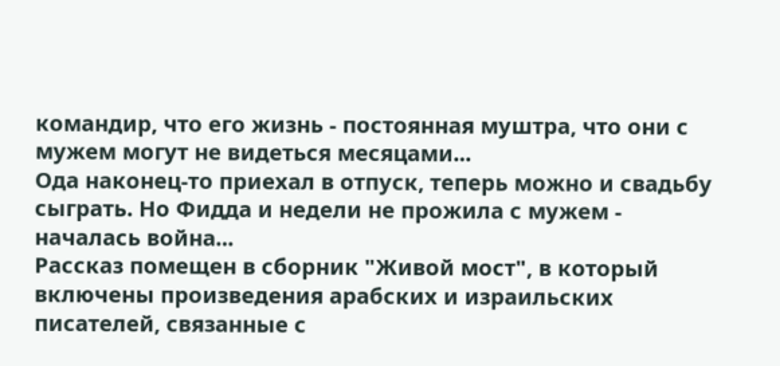командир, что его жизнь - постоянная муштра, что они с мужем могут не видеться месяцами...
Ода наконец-то приехал в отпуск, теперь можно и свадьбу сыграть. Но Фидда и недели не прожила с мужем - началась война...
Рассказ помещен в сборник "Живой мост", в который включены произведения арабских и израильских писателей, связанные с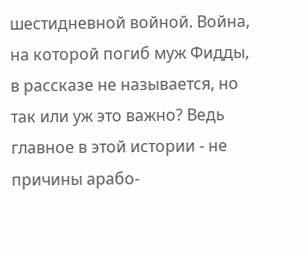шестидневной войной. Война, на которой погиб муж Фидды, в рассказе не называется, но так или уж это важно? Ведь главное в этой истории - не причины арабо-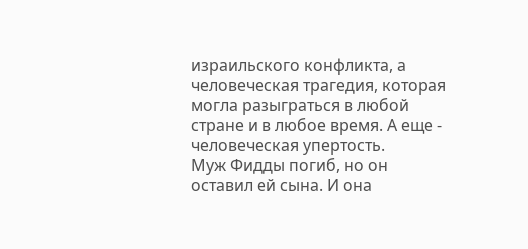израильского конфликта, а человеческая трагедия, которая могла разыграться в любой стране и в любое время. А еще - человеческая упертость.
Муж Фидды погиб, но он оставил ей сына. И она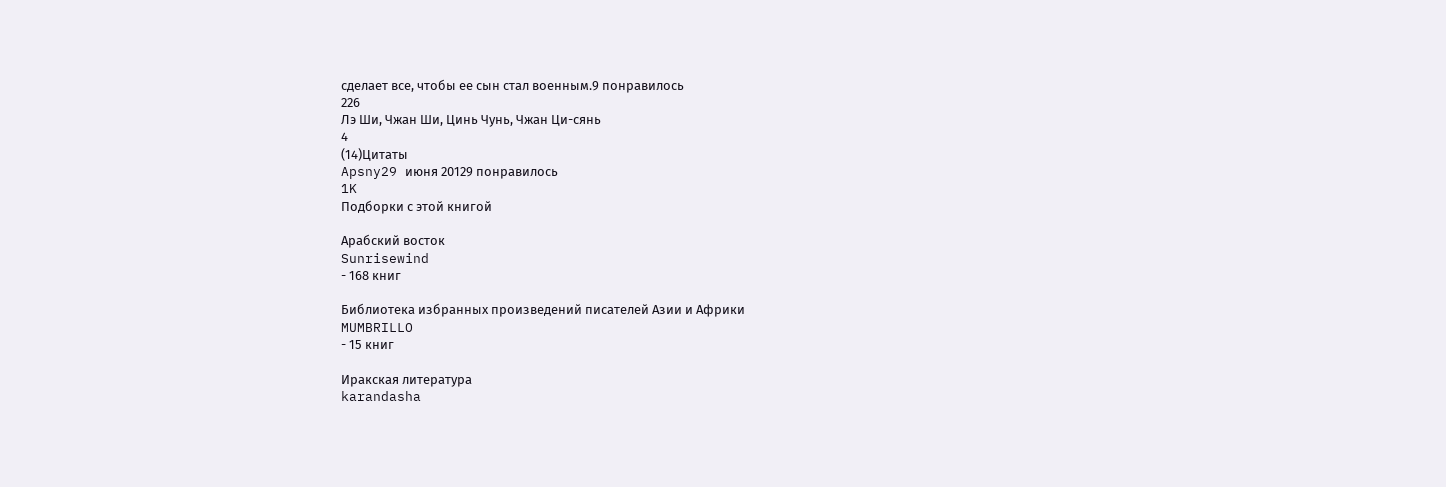сделает все, чтобы ее сын стал военным.9 понравилось
226
Лэ Ши, Чжан Ши, Цинь Чунь, Чжан Ци-сянь
4
(14)Цитаты
Apsny29 июня 20129 понравилось
1K
Подборки с этой книгой

Арабский восток
Sunrisewind
- 168 книг

Библиотека избранных произведений писателей Азии и Африки
MUMBRILLO
- 15 книг

Иракская литература
karandasha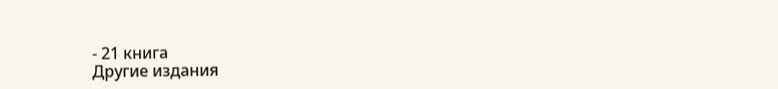- 21 книга
Другие издания